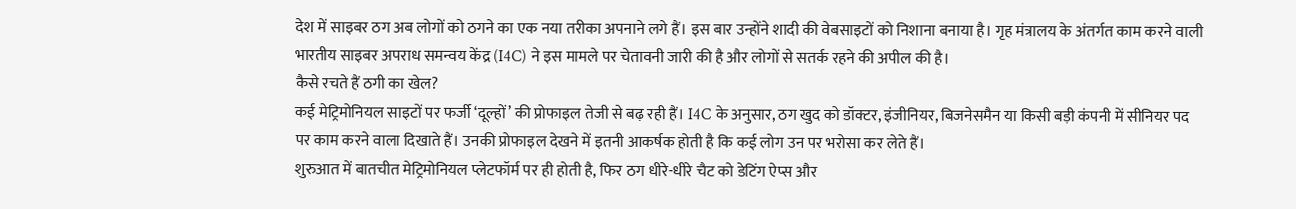देश में साइबर ठग अब लोगों को ठगने का एक नया तरीका अपनाने लगे हैं। इस बार उन्होंने शादी की वेबसाइटों को निशाना बनाया है। गृह मंत्रालय के अंतर्गत काम करने वाली भारतीय साइबर अपराध समन्वय केंद्र (I4C) ने इस मामले पर चेतावनी जारी की है और लोगों से सतर्क रहने की अपील की है।
कैसे रचते हैं ठगी का खेल?
कई मेट्रिमोनियल साइटों पर फर्जी ‘दूल्हों’ की प्रोफाइल तेजी से बढ़ रही हैं। I4C के अनुसार, ठग खुद को डॉक्टर, इंजीनियर, बिजनेसमैन या किसी बड़ी कंपनी में सीनियर पद पर काम करने वाला दिखाते हैं। उनकी प्रोफाइल देखने में इतनी आकर्षक होती है कि कई लोग उन पर भरोसा कर लेते हैं।
शुरुआत में बातचीत मेट्रिमोनियल प्लेटफॉर्म पर ही होती है, फिर ठग धीरे-धीरे चैट को डेटिंग ऐप्स और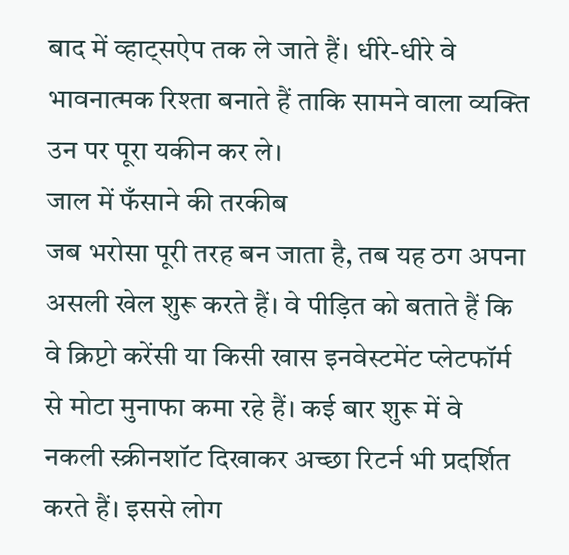बाद में व्हाट्सऐप तक ले जाते हैं। धीरे-धीरे वे भावनात्मक रिश्ता बनाते हैं ताकि सामने वाला व्यक्ति उन पर पूरा यकीन कर ले।
जाल में फँसाने की तरकीब
जब भरोसा पूरी तरह बन जाता है, तब यह ठग अपना असली खेल शुरू करते हैं। वे पीड़ित को बताते हैं कि वे क्रिप्टो करेंसी या किसी खास इनवेस्टमेंट प्लेटफॉर्म से मोटा मुनाफा कमा रहे हैं। कई बार शुरू में वे नकली स्क्रीनशॉट दिखाकर अच्छा रिटर्न भी प्रदर्शित करते हैं। इससे लोग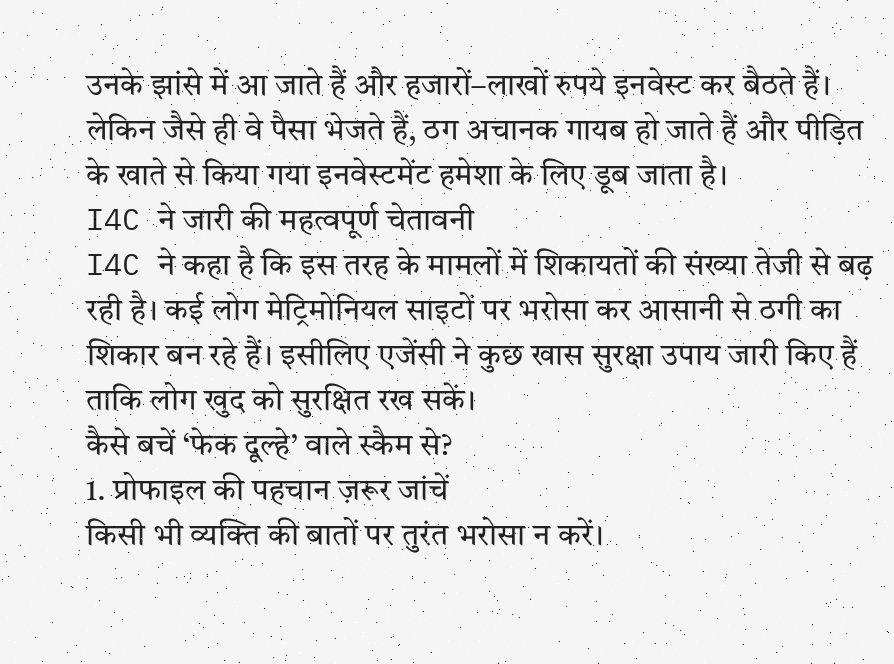उनके झांसे में आ जाते हैं और हजारों–लाखों रुपये इनवेस्ट कर बैठते हैं।
लेकिन जैसे ही वे पैसा भेजते हैं, ठग अचानक गायब हो जाते हैं और पीड़ित के खाते से किया गया इनवेस्टमेंट हमेशा के लिए डूब जाता है।
I4C ने जारी की महत्वपूर्ण चेतावनी
I4C ने कहा है कि इस तरह के मामलों में शिकायतों की संख्या तेजी से बढ़ रही है। कई लोग मेट्रिमोनियल साइटों पर भरोसा कर आसानी से ठगी का शिकार बन रहे हैं। इसीलिए एजेंसी ने कुछ खास सुरक्षा उपाय जारी किए हैं ताकि लोग खुद को सुरक्षित रख सकें।
कैसे बचें ‘फेक दूल्हे’ वाले स्कैम से?
1. प्रोफाइल की पहचान ज़रूर जांचें
किसी भी व्यक्ति की बातों पर तुरंत भरोसा न करें।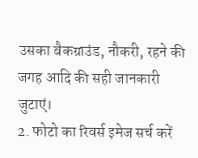उसका बैकग्राउंड, नौकरी, रहने की जगह आदि की सही जानकारी जुटाएं।
2. फोटो का रिवर्स इमेज सर्च करें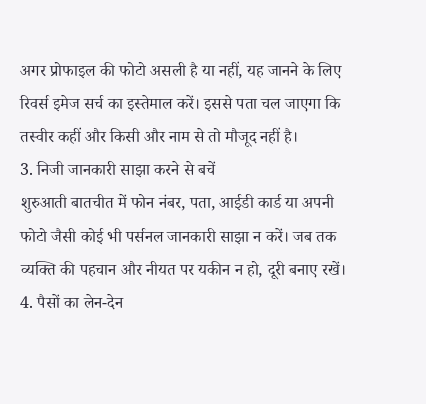अगर प्रोफाइल की फोटो असली है या नहीं, यह जानने के लिए रिवर्स इमेज सर्च का इस्तेमाल करें। इससे पता चल जाएगा कि तस्वीर कहीं और किसी और नाम से तो मौजूद नहीं है।
3. निजी जानकारी साझा करने से बचें
शुरुआती बातचीत में फोन नंबर, पता, आईडी कार्ड या अपनी फोटो जैसी कोई भी पर्सनल जानकारी साझा न करें। जब तक व्यक्ति की पहचान और नीयत पर यकीन न हो, दूरी बनाए रखें।
4. पैसों का लेन-देन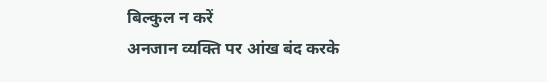बिल्कुल न करें
अनजान व्यक्ति पर आंख बंद करके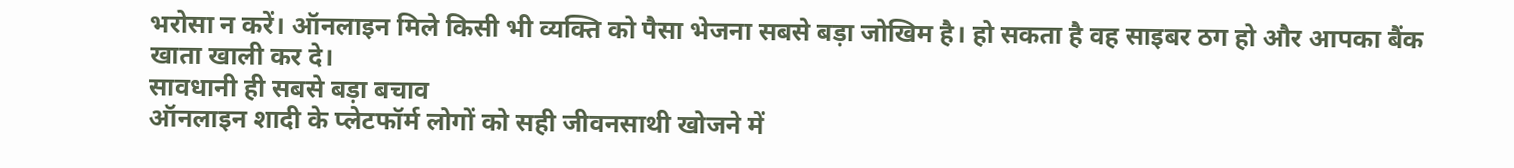भरोसा न करें। ऑनलाइन मिले किसी भी व्यक्ति को पैसा भेजना सबसे बड़ा जोखिम है। हो सकता है वह साइबर ठग हो और आपका बैंक खाता खाली कर दे।
सावधानी ही सबसे बड़ा बचाव
ऑनलाइन शादी के प्लेटफॉर्म लोगों को सही जीवनसाथी खोजने में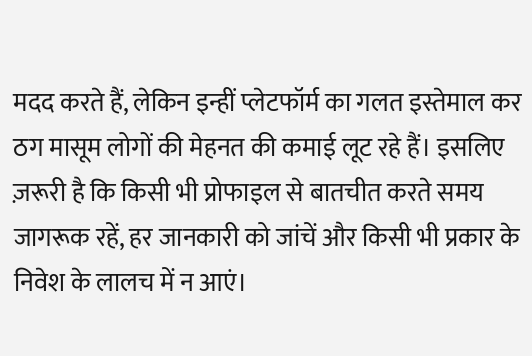मदद करते हैं, लेकिन इन्हीं प्लेटफॉर्म का गलत इस्तेमाल कर ठग मासूम लोगों की मेहनत की कमाई लूट रहे हैं। इसलिए ज़रूरी है कि किसी भी प्रोफाइल से बातचीत करते समय जागरूक रहें, हर जानकारी को जांचें और किसी भी प्रकार के निवेश के लालच में न आएं।